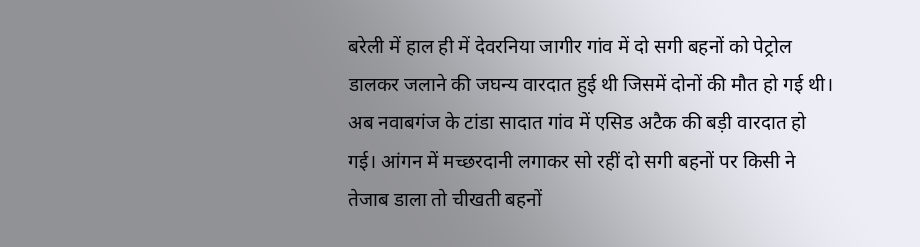बरेली में हाल ही में देवरनिया जागीर गांव में दो सगी बहनों को पेट्रोल डालकर जलाने की जघन्य वारदात हुई थी जिसमें दोनों की मौत हो गई थी। अब नवाबगंज के टांडा सादात गांव में एसिड अटैक की बड़ी वारदात हो गई। आंगन में मच्छरदानी लगाकर सो रहीं दो सगी बहनों पर किसी ने तेजाब डाला तो चीखती बहनों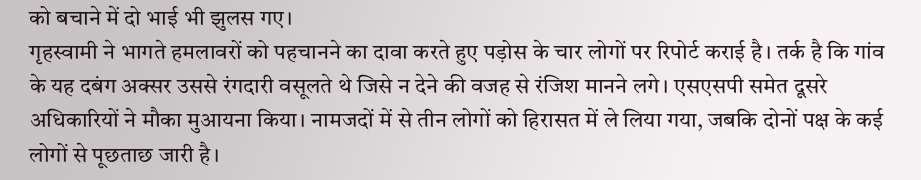को बचाने में दो भाई भी झुलस गए।
गृहस्वामी ने भागते हमलावरों को पहचानने का दावा करते हुए पड़ोस के चार लोगों पर रिपोर्ट कराई है। तर्क है कि गांव के यह दबंग अक्सर उससे रंगदारी वसूलते थे जिसे न देने की वजह से रंजिश मानने लगे। एसएसपी समेत दूसरे अधिकारियों ने मौका मुआयना किया। नामजदों में से तीन लोगों को हिरासत में ले लिया गया, जबकि दोनों पक्ष के कई लोगों से पूछताछ जारी है।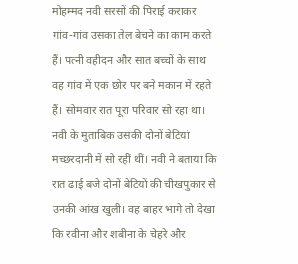मोहम्मद नवी सरसों की पिराई कराकर गांव-गांव उसका तेल बेचने का काम करते हैं। पत्नी वहीदन और सात बच्चों के साथ वह गांव में एक छोर पर बने मकान में रहते हैं। सोमवार रात पूरा परिवार सो रहा था। नवी के मुताबिक उसकी दोनों बेटियां मच्छरदानी में सो रहीं थीं। नवी ने बताया कि रात ढाई बजे दोनों बेटियों की चीखपुकार से उनकी आंख खुली। वह बाहर भागे तो देखा कि रवीना और शबीना के चेहरे और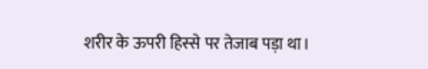शरीर के ऊपरी हिस्से पर तेजाब पड़ा था।